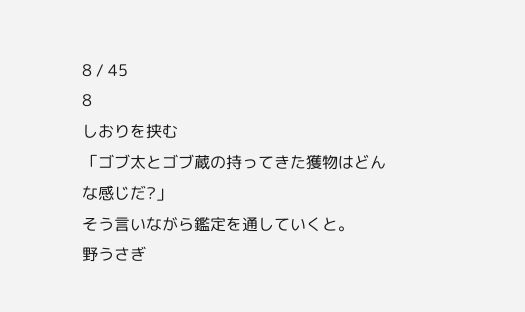8 / 45
8
しおりを挟む
「ゴブ太とゴブ蔵の持ってきた獲物はどんな感じだ?」
そう言いながら鑑定を通していくと。
野うさぎ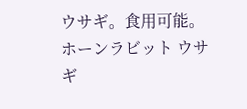ウサギ。食用可能。
ホーンラビット ウサギ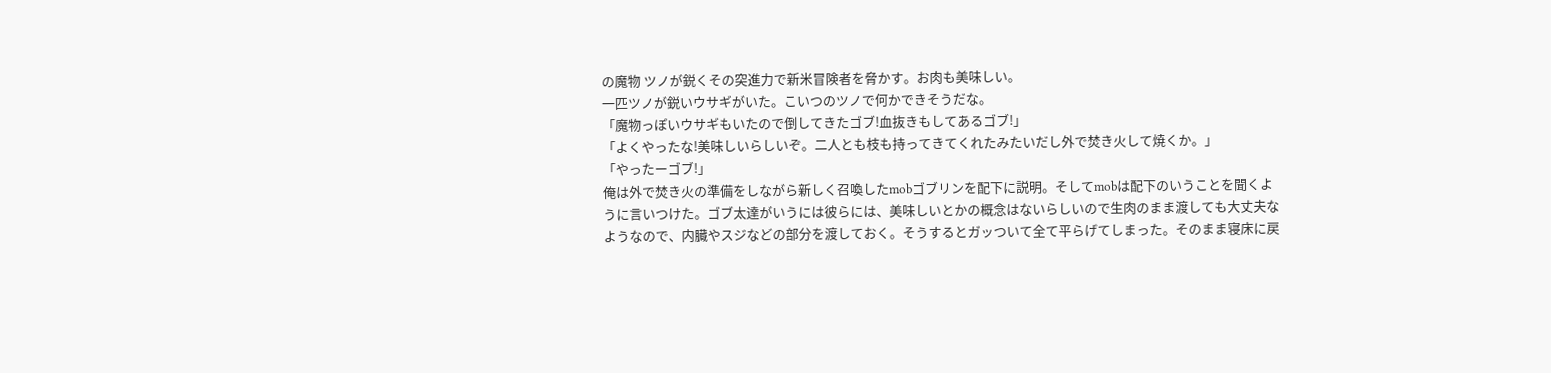の魔物 ツノが鋭くその突進力で新米冒険者を脅かす。お肉も美味しい。
一匹ツノが鋭いウサギがいた。こいつのツノで何かできそうだな。
「魔物っぽいウサギもいたので倒してきたゴブ!血抜きもしてあるゴブ!」
「よくやったな!美味しいらしいぞ。二人とも枝も持ってきてくれたみたいだし外で焚き火して焼くか。」
「やったーゴブ!」
俺は外で焚き火の準備をしながら新しく召喚したmobゴブリンを配下に説明。そしてmobは配下のいうことを聞くように言いつけた。ゴブ太達がいうには彼らには、美味しいとかの概念はないらしいので生肉のまま渡しても大丈夫なようなので、内臓やスジなどの部分を渡しておく。そうするとガッついて全て平らげてしまった。そのまま寝床に戻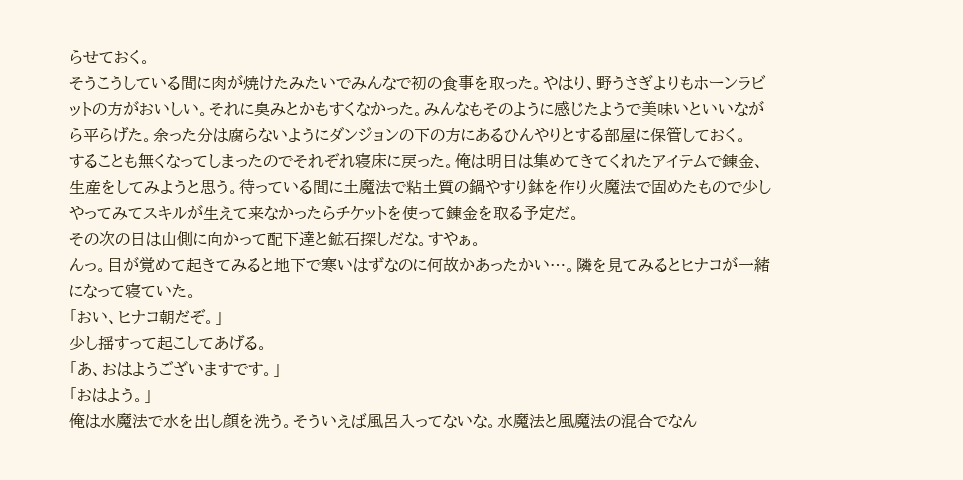らせておく。
そうこうしている間に肉が焼けたみたいでみんなで初の食事を取った。やはり、野うさぎよりもホーンラビットの方がおいしい。それに臭みとかもすくなかった。みんなもそのように感じたようで美味いといいながら平らげた。余った分は腐らないようにダンジョンの下の方にあるひんやりとする部屋に保管しておく。
することも無くなってしまったのでそれぞれ寝床に戻った。俺は明日は集めてきてくれたアイテムで錬金、生産をしてみようと思う。待っている間に土魔法で粘土質の鍋やすり鉢を作り火魔法で固めたもので少しやってみてスキルが生えて来なかったらチケットを使って錬金を取る予定だ。
その次の日は山側に向かって配下達と鉱石探しだな。すやぁ。
んっ。目が覚めて起きてみると地下で寒いはずなのに何故かあったかい…。隣を見てみるとヒナコが一緒になって寝ていた。
「おい、ヒナコ朝だぞ。」
少し揺すって起こしてあげる。
「あ、おはようございますです。」
「おはよう。」
俺は水魔法で水を出し顔を洗う。そういえば風呂入ってないな。水魔法と風魔法の混合でなん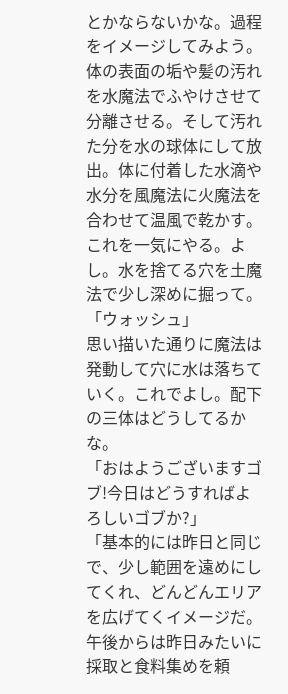とかならないかな。過程をイメージしてみよう。体の表面の垢や髪の汚れを水魔法でふやけさせて分離させる。そして汚れた分を水の球体にして放出。体に付着した水滴や水分を風魔法に火魔法を合わせて温風で乾かす。これを一気にやる。よし。水を捨てる穴を土魔法で少し深めに掘って。
「ウォッシュ」
思い描いた通りに魔法は発動して穴に水は落ちていく。これでよし。配下の三体はどうしてるかな。
「おはようございますゴブ!今日はどうすればよろしいゴブか?」
「基本的には昨日と同じで、少し範囲を遠めにしてくれ、どんどんエリアを広げてくイメージだ。午後からは昨日みたいに採取と食料集めを頼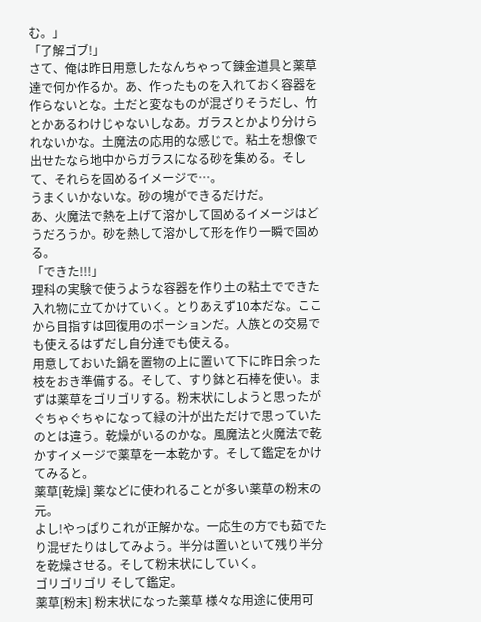む。」
「了解ゴブ!」
さて、俺は昨日用意したなんちゃって錬金道具と薬草達で何か作るか。あ、作ったものを入れておく容器を作らないとな。土だと変なものが混ざりそうだし、竹とかあるわけじゃないしなあ。ガラスとかより分けられないかな。土魔法の応用的な感じで。粘土を想像で出せたなら地中からガラスになる砂を集める。そして、それらを固めるイメージで…。
うまくいかないな。砂の塊ができるだけだ。
あ、火魔法で熱を上げて溶かして固めるイメージはどうだろうか。砂を熱して溶かして形を作り一瞬で固める。
「できた!!!」
理科の実験で使うような容器を作り土の粘土でできた入れ物に立てかけていく。とりあえず10本だな。ここから目指すは回復用のポーションだ。人族との交易でも使えるはずだし自分達でも使える。
用意しておいた鍋を置物の上に置いて下に昨日余った枝をおき準備する。そして、すり鉢と石棒を使い。まずは薬草をゴリゴリする。粉末状にしようと思ったがぐちゃぐちゃになって緑の汁が出ただけで思っていたのとは違う。乾燥がいるのかな。風魔法と火魔法で乾かすイメージで薬草を一本乾かす。そして鑑定をかけてみると。
薬草[乾燥] 薬などに使われることが多い薬草の粉末の元。
よし!やっぱりこれが正解かな。一応生の方でも茹でたり混ぜたりはしてみよう。半分は置いといて残り半分を乾燥させる。そして粉末状にしていく。
ゴリゴリゴリ そして鑑定。
薬草[粉末] 粉末状になった薬草 様々な用途に使用可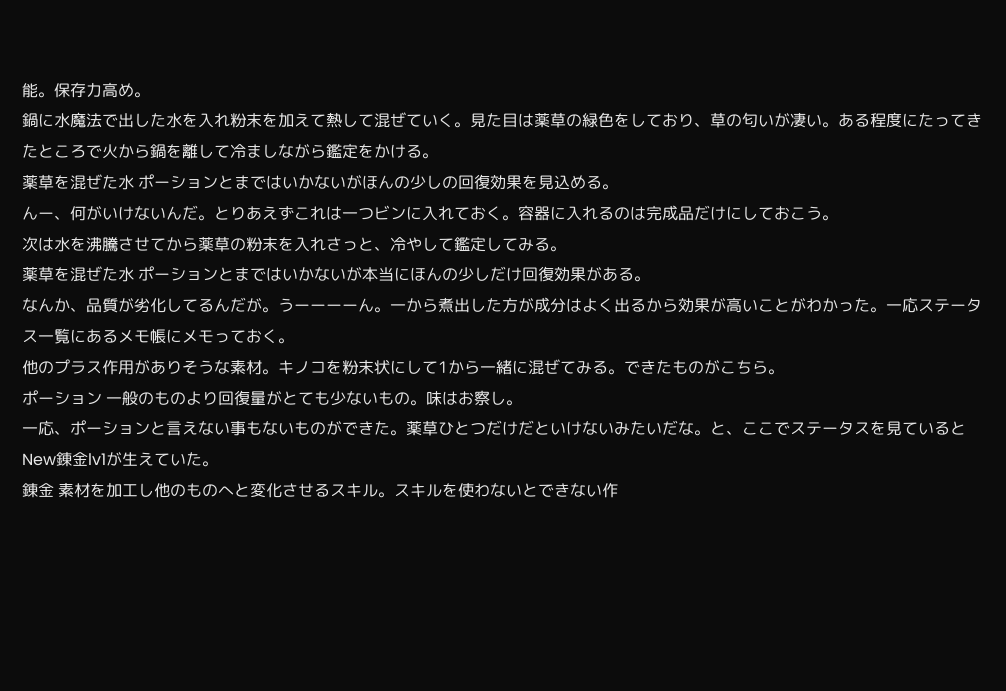能。保存力高め。
鍋に水魔法で出した水を入れ粉末を加えて熱して混ぜていく。見た目は薬草の緑色をしており、草の匂いが凄い。ある程度にたってきたところで火から鍋を離して冷ましながら鑑定をかける。
薬草を混ぜた水 ポーションとまではいかないがほんの少しの回復効果を見込める。
んー、何がいけないんだ。とりあえずこれは一つビンに入れておく。容器に入れるのは完成品だけにしておこう。
次は水を沸騰させてから薬草の粉末を入れさっと、冷やして鑑定してみる。
薬草を混ぜた水 ポーションとまではいかないが本当にほんの少しだけ回復効果がある。
なんか、品質が劣化してるんだが。うーーーーん。一から煮出した方が成分はよく出るから効果が高いことがわかった。一応ステータス一覧にあるメモ帳にメモっておく。
他のプラス作用がありそうな素材。キノコを粉末状にして1から一緒に混ぜてみる。できたものがこちら。
ポーション 一般のものより回復量がとても少ないもの。味はお察し。
一応、ポーションと言えない事もないものができた。薬草ひとつだけだといけないみたいだな。と、ここでステータスを見ているとNew錬金lv1が生えていた。
錬金 素材を加工し他のものへと変化させるスキル。スキルを使わないとできない作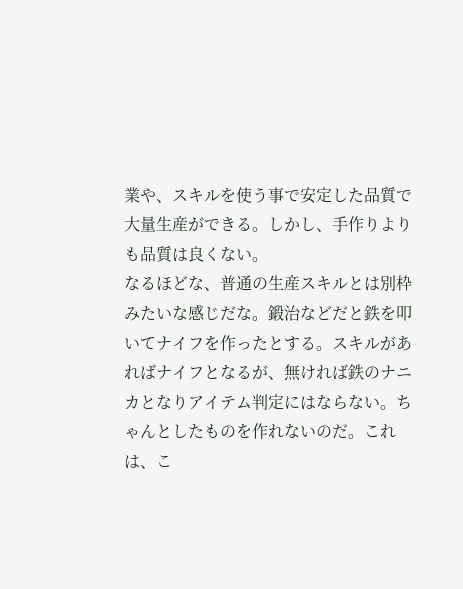業や、スキルを使う事で安定した品質で大量生産ができる。しかし、手作りよりも品質は良くない。
なるほどな、普通の生産スキルとは別枠みたいな感じだな。鍛治などだと鉄を叩いてナイフを作ったとする。スキルがあればナイフとなるが、無ければ鉄のナニカとなりアイテム判定にはならない。ちゃんとしたものを作れないのだ。これは、こ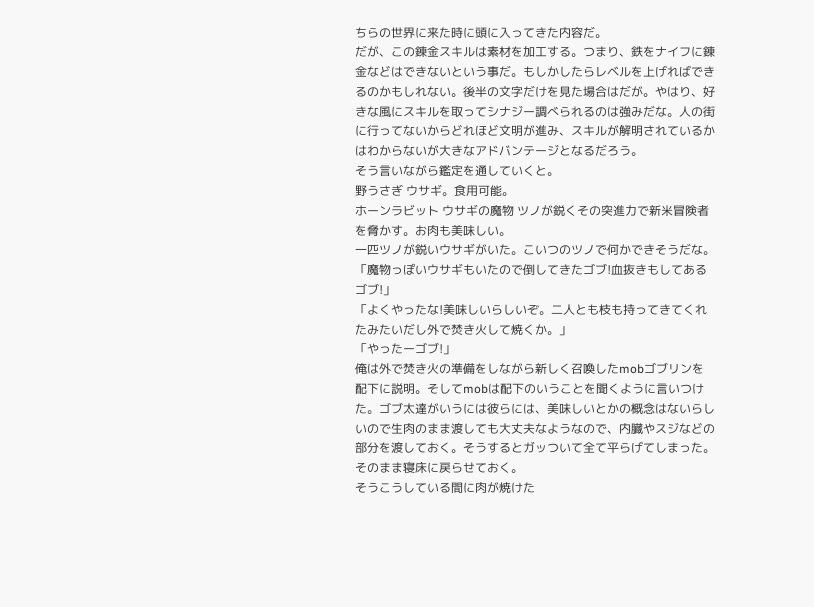ちらの世界に来た時に頭に入ってきた内容だ。
だが、この錬金スキルは素材を加工する。つまり、鉄をナイフに錬金などはできないという事だ。もしかしたらレベルを上げればできるのかもしれない。後半の文字だけを見た場合はだが。やはり、好きな風にスキルを取ってシナジー調べられるのは強みだな。人の街に行ってないからどれほど文明が進み、スキルが解明されているかはわからないが大きなアドバンテージとなるだろう。
そう言いながら鑑定を通していくと。
野うさぎ ウサギ。食用可能。
ホーンラビット ウサギの魔物 ツノが鋭くその突進力で新米冒険者を脅かす。お肉も美味しい。
一匹ツノが鋭いウサギがいた。こいつのツノで何かできそうだな。
「魔物っぽいウサギもいたので倒してきたゴブ!血抜きもしてあるゴブ!」
「よくやったな!美味しいらしいぞ。二人とも枝も持ってきてくれたみたいだし外で焚き火して焼くか。」
「やったーゴブ!」
俺は外で焚き火の準備をしながら新しく召喚したmobゴブリンを配下に説明。そしてmobは配下のいうことを聞くように言いつけた。ゴブ太達がいうには彼らには、美味しいとかの概念はないらしいので生肉のまま渡しても大丈夫なようなので、内臓やスジなどの部分を渡しておく。そうするとガッついて全て平らげてしまった。そのまま寝床に戻らせておく。
そうこうしている間に肉が焼けた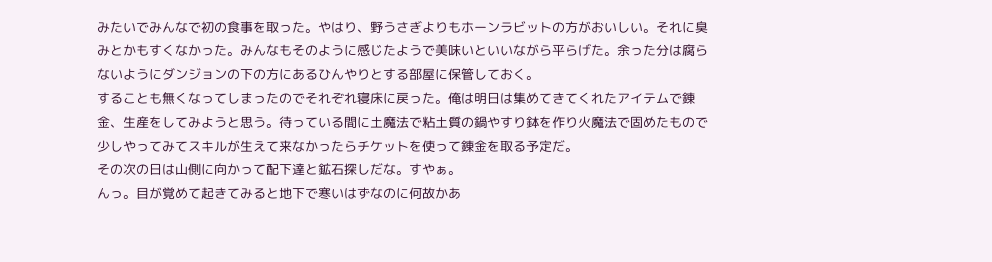みたいでみんなで初の食事を取った。やはり、野うさぎよりもホーンラビットの方がおいしい。それに臭みとかもすくなかった。みんなもそのように感じたようで美味いといいながら平らげた。余った分は腐らないようにダンジョンの下の方にあるひんやりとする部屋に保管しておく。
することも無くなってしまったのでそれぞれ寝床に戻った。俺は明日は集めてきてくれたアイテムで錬金、生産をしてみようと思う。待っている間に土魔法で粘土質の鍋やすり鉢を作り火魔法で固めたもので少しやってみてスキルが生えて来なかったらチケットを使って錬金を取る予定だ。
その次の日は山側に向かって配下達と鉱石探しだな。すやぁ。
んっ。目が覚めて起きてみると地下で寒いはずなのに何故かあ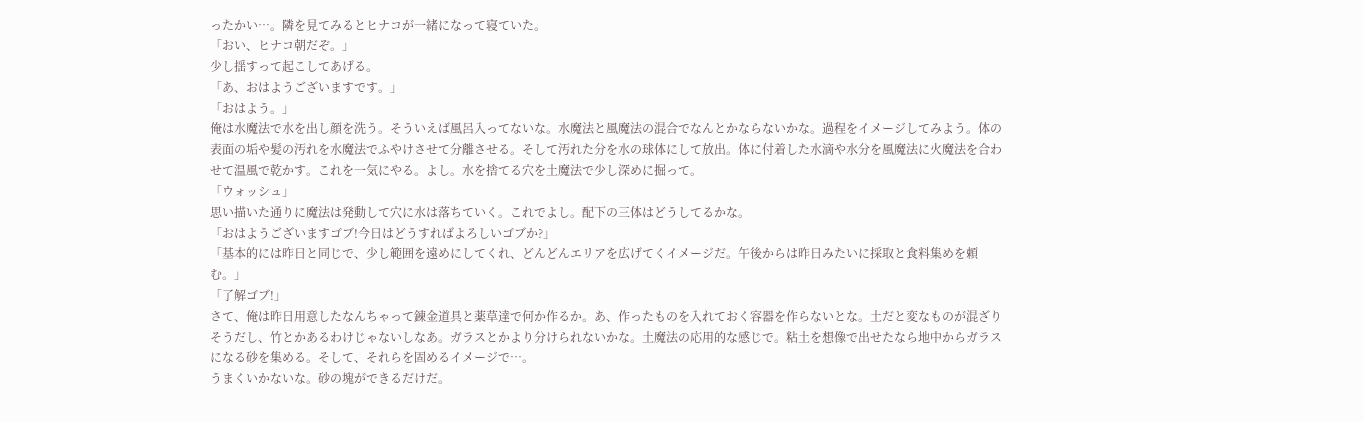ったかい…。隣を見てみるとヒナコが一緒になって寝ていた。
「おい、ヒナコ朝だぞ。」
少し揺すって起こしてあげる。
「あ、おはようございますです。」
「おはよう。」
俺は水魔法で水を出し顔を洗う。そういえば風呂入ってないな。水魔法と風魔法の混合でなんとかならないかな。過程をイメージしてみよう。体の表面の垢や髪の汚れを水魔法でふやけさせて分離させる。そして汚れた分を水の球体にして放出。体に付着した水滴や水分を風魔法に火魔法を合わせて温風で乾かす。これを一気にやる。よし。水を捨てる穴を土魔法で少し深めに掘って。
「ウォッシュ」
思い描いた通りに魔法は発動して穴に水は落ちていく。これでよし。配下の三体はどうしてるかな。
「おはようございますゴブ!今日はどうすればよろしいゴブか?」
「基本的には昨日と同じで、少し範囲を遠めにしてくれ、どんどんエリアを広げてくイメージだ。午後からは昨日みたいに採取と食料集めを頼む。」
「了解ゴブ!」
さて、俺は昨日用意したなんちゃって錬金道具と薬草達で何か作るか。あ、作ったものを入れておく容器を作らないとな。土だと変なものが混ざりそうだし、竹とかあるわけじゃないしなあ。ガラスとかより分けられないかな。土魔法の応用的な感じで。粘土を想像で出せたなら地中からガラスになる砂を集める。そして、それらを固めるイメージで…。
うまくいかないな。砂の塊ができるだけだ。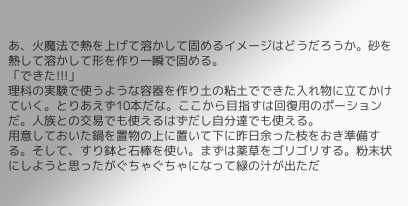あ、火魔法で熱を上げて溶かして固めるイメージはどうだろうか。砂を熱して溶かして形を作り一瞬で固める。
「できた!!!」
理科の実験で使うような容器を作り土の粘土でできた入れ物に立てかけていく。とりあえず10本だな。ここから目指すは回復用のポーションだ。人族との交易でも使えるはずだし自分達でも使える。
用意しておいた鍋を置物の上に置いて下に昨日余った枝をおき準備する。そして、すり鉢と石棒を使い。まずは薬草をゴリゴリする。粉末状にしようと思ったがぐちゃぐちゃになって緑の汁が出ただ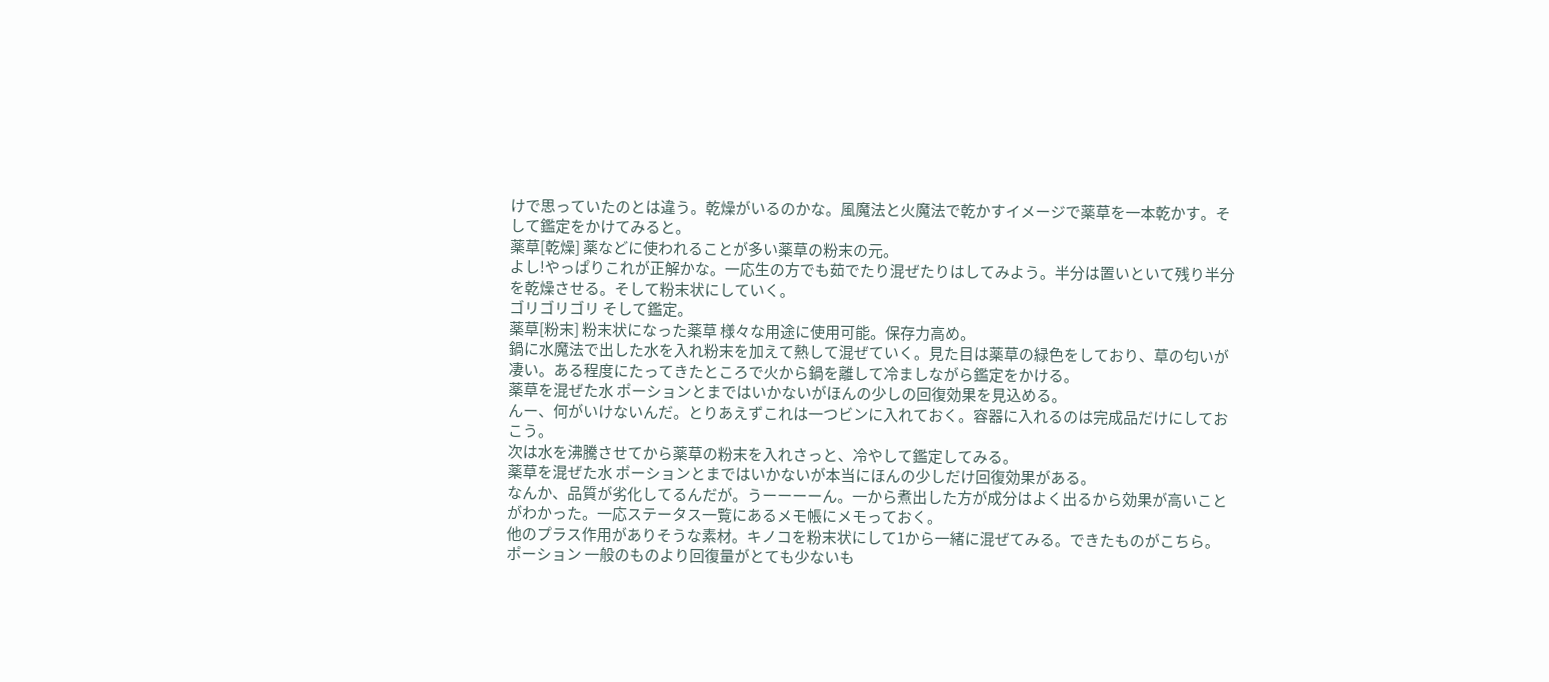けで思っていたのとは違う。乾燥がいるのかな。風魔法と火魔法で乾かすイメージで薬草を一本乾かす。そして鑑定をかけてみると。
薬草[乾燥] 薬などに使われることが多い薬草の粉末の元。
よし!やっぱりこれが正解かな。一応生の方でも茹でたり混ぜたりはしてみよう。半分は置いといて残り半分を乾燥させる。そして粉末状にしていく。
ゴリゴリゴリ そして鑑定。
薬草[粉末] 粉末状になった薬草 様々な用途に使用可能。保存力高め。
鍋に水魔法で出した水を入れ粉末を加えて熱して混ぜていく。見た目は薬草の緑色をしており、草の匂いが凄い。ある程度にたってきたところで火から鍋を離して冷ましながら鑑定をかける。
薬草を混ぜた水 ポーションとまではいかないがほんの少しの回復効果を見込める。
んー、何がいけないんだ。とりあえずこれは一つビンに入れておく。容器に入れるのは完成品だけにしておこう。
次は水を沸騰させてから薬草の粉末を入れさっと、冷やして鑑定してみる。
薬草を混ぜた水 ポーションとまではいかないが本当にほんの少しだけ回復効果がある。
なんか、品質が劣化してるんだが。うーーーーん。一から煮出した方が成分はよく出るから効果が高いことがわかった。一応ステータス一覧にあるメモ帳にメモっておく。
他のプラス作用がありそうな素材。キノコを粉末状にして1から一緒に混ぜてみる。できたものがこちら。
ポーション 一般のものより回復量がとても少ないも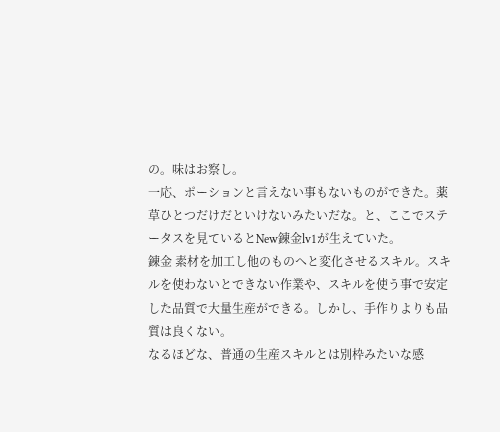の。味はお察し。
一応、ポーションと言えない事もないものができた。薬草ひとつだけだといけないみたいだな。と、ここでステータスを見ているとNew錬金lv1が生えていた。
錬金 素材を加工し他のものへと変化させるスキル。スキルを使わないとできない作業や、スキルを使う事で安定した品質で大量生産ができる。しかし、手作りよりも品質は良くない。
なるほどな、普通の生産スキルとは別枠みたいな感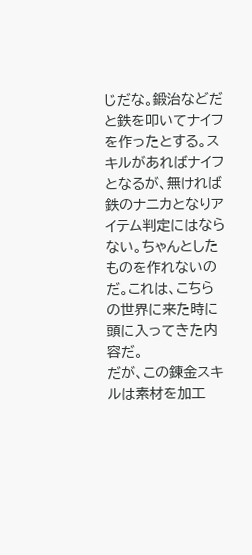じだな。鍛治などだと鉄を叩いてナイフを作ったとする。スキルがあればナイフとなるが、無ければ鉄のナニカとなりアイテム判定にはならない。ちゃんとしたものを作れないのだ。これは、こちらの世界に来た時に頭に入ってきた内容だ。
だが、この錬金スキルは素材を加工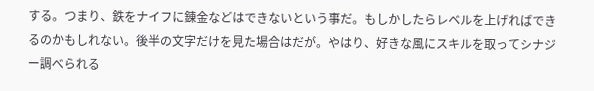する。つまり、鉄をナイフに錬金などはできないという事だ。もしかしたらレベルを上げればできるのかもしれない。後半の文字だけを見た場合はだが。やはり、好きな風にスキルを取ってシナジー調べられる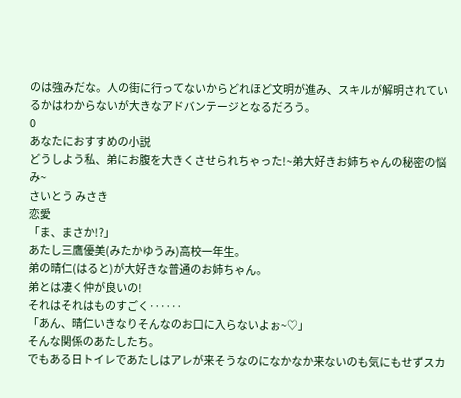のは強みだな。人の街に行ってないからどれほど文明が進み、スキルが解明されているかはわからないが大きなアドバンテージとなるだろう。
0
あなたにおすすめの小説
どうしよう私、弟にお腹を大きくさせられちゃった!~弟大好きお姉ちゃんの秘密の悩み~
さいとう みさき
恋愛
「ま、まさか!?」
あたし三鷹優美(みたかゆうみ)高校一年生。
弟の晴仁(はると)が大好きな普通のお姉ちゃん。
弟とは凄く仲が良いの!
それはそれはものすごく‥‥‥
「あん、晴仁いきなりそんなのお口に入らないよぉ~♡」
そんな関係のあたしたち。
でもある日トイレであたしはアレが来そうなのになかなか来ないのも気にもせずスカ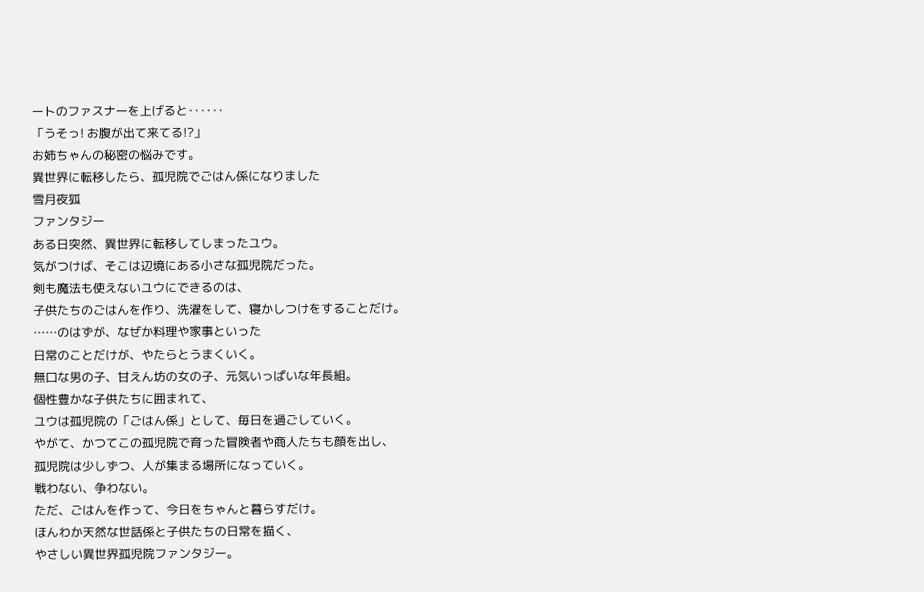ートのファスナーを上げると‥‥‥
「うそっ! お腹が出て来てる!?」
お姉ちゃんの秘密の悩みです。
異世界に転移したら、孤児院でごはん係になりました
雪月夜狐
ファンタジー
ある日突然、異世界に転移してしまったユウ。
気がつけば、そこは辺境にある小さな孤児院だった。
剣も魔法も使えないユウにできるのは、
子供たちのごはんを作り、洗濯をして、寝かしつけをすることだけ。
……のはずが、なぜか料理や家事といった
日常のことだけが、やたらとうまくいく。
無口な男の子、甘えん坊の女の子、元気いっぱいな年長組。
個性豊かな子供たちに囲まれて、
ユウは孤児院の「ごはん係」として、毎日を過ごしていく。
やがて、かつてこの孤児院で育った冒険者や商人たちも顔を出し、
孤児院は少しずつ、人が集まる場所になっていく。
戦わない、争わない。
ただ、ごはんを作って、今日をちゃんと暮らすだけ。
ほんわか天然な世話係と子供たちの日常を描く、
やさしい異世界孤児院ファンタジー。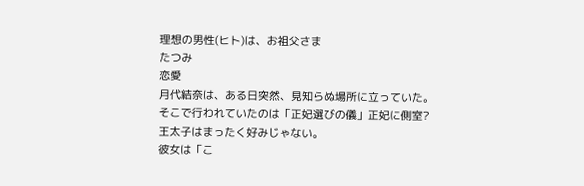理想の男性(ヒト)は、お祖父さま
たつみ
恋愛
月代結奈は、ある日突然、見知らぬ場所に立っていた。
そこで行われていたのは「正妃選びの儀」正妃に側室?
王太子はまったく好みじゃない。
彼女は「こ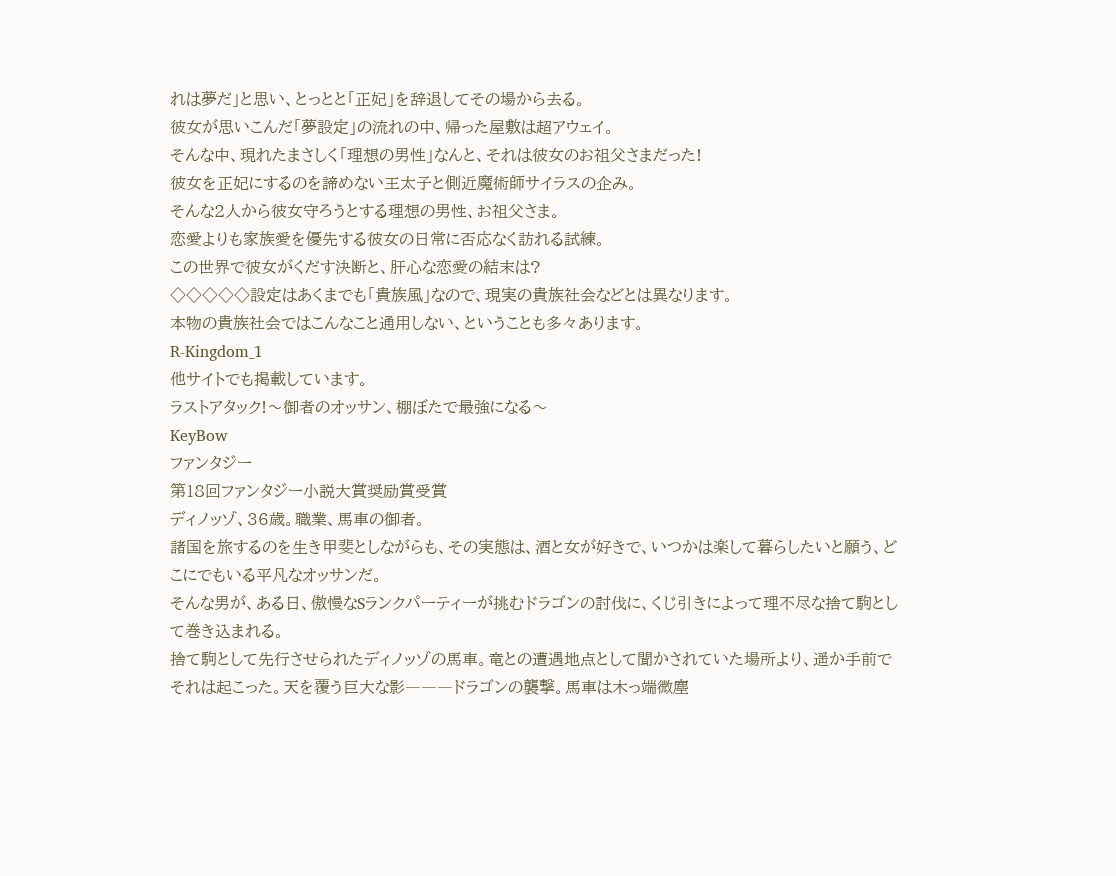れは夢だ」と思い、とっとと「正妃」を辞退してその場から去る。
彼女が思いこんだ「夢設定」の流れの中、帰った屋敷は超アウェイ。
そんな中、現れたまさしく「理想の男性」なんと、それは彼女のお祖父さまだった!
彼女を正妃にするのを諦めない王太子と側近魔術師サイラスの企み。
そんな2人から彼女守ろうとする理想の男性、お祖父さま。
恋愛よりも家族愛を優先する彼女の日常に否応なく訪れる試練。
この世界で彼女がくだす決断と、肝心な恋愛の結末は?
◇◇◇◇◇設定はあくまでも「貴族風」なので、現実の貴族社会などとは異なります。
本物の貴族社会ではこんなこと通用しない、ということも多々あります。
R-Kingdom_1
他サイトでも掲載しています。
ラストアタック!〜御者のオッサン、棚ぼたで最強になる〜
KeyBow
ファンタジー
第18回ファンタジー小説大賞奨励賞受賞
ディノッゾ、36歳。職業、馬車の御者。
諸国を旅するのを生き甲斐としながらも、その実態は、酒と女が好きで、いつかは楽して暮らしたいと願う、どこにでもいる平凡なオッサンだ。
そんな男が、ある日、傲慢なSランクパーティーが挑むドラゴンの討伐に、くじ引きによって理不尽な捨て駒として巻き込まれる。
捨て駒として先行させられたディノッゾの馬車。竜との遭遇地点として聞かされていた場所より、遥か手前でそれは起こった。天を覆う巨大な影―――ドラゴンの襲撃。馬車は木っ端微塵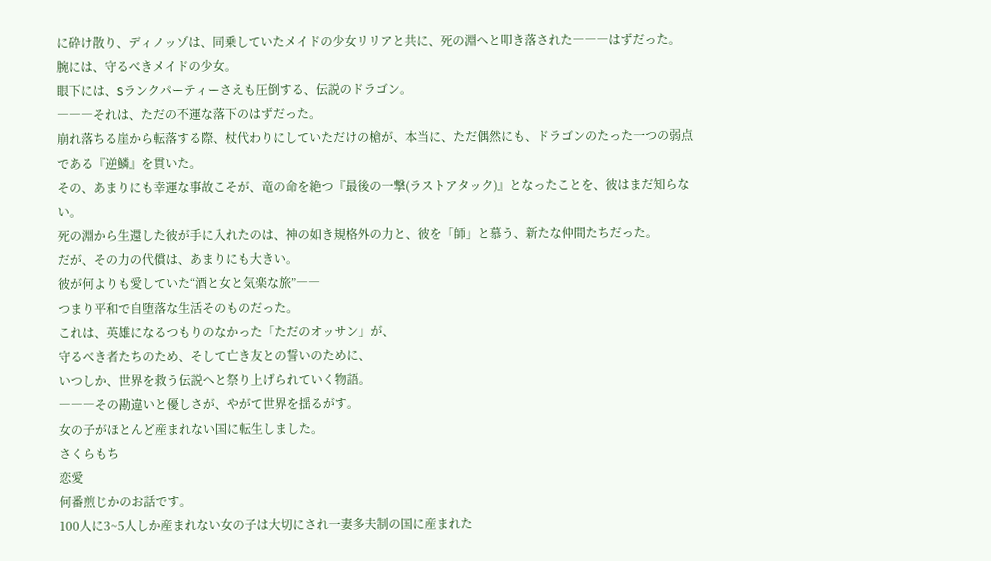に砕け散り、ディノッゾは、同乗していたメイドの少女リリアと共に、死の淵へと叩き落された―――はずだった。
腕には、守るべきメイドの少女。
眼下には、Sランクパーティーさえも圧倒する、伝説のドラゴン。
―――それは、ただの不運な落下のはずだった。
崩れ落ちる崖から転落する際、杖代わりにしていただけの槍が、本当に、ただ偶然にも、ドラゴンのたった一つの弱点である『逆鱗』を貫いた。
その、あまりにも幸運な事故こそが、竜の命を絶つ『最後の一撃(ラストアタック)』となったことを、彼はまだ知らない。
死の淵から生還した彼が手に入れたのは、神の如き規格外の力と、彼を「師」と慕う、新たな仲間たちだった。
だが、その力の代償は、あまりにも大きい。
彼が何よりも愛していた“酒と女と気楽な旅”――
つまり平和で自堕落な生活そのものだった。
これは、英雄になるつもりのなかった「ただのオッサン」が、
守るべき者たちのため、そして亡き友との誓いのために、
いつしか、世界を救う伝説へと祭り上げられていく物語。
―――その勘違いと優しさが、やがて世界を揺るがす。
女の子がほとんど産まれない国に転生しました。
さくらもち
恋愛
何番煎じかのお話です。
100人に3~5人しか産まれない女の子は大切にされ一妻多夫制の国に産まれた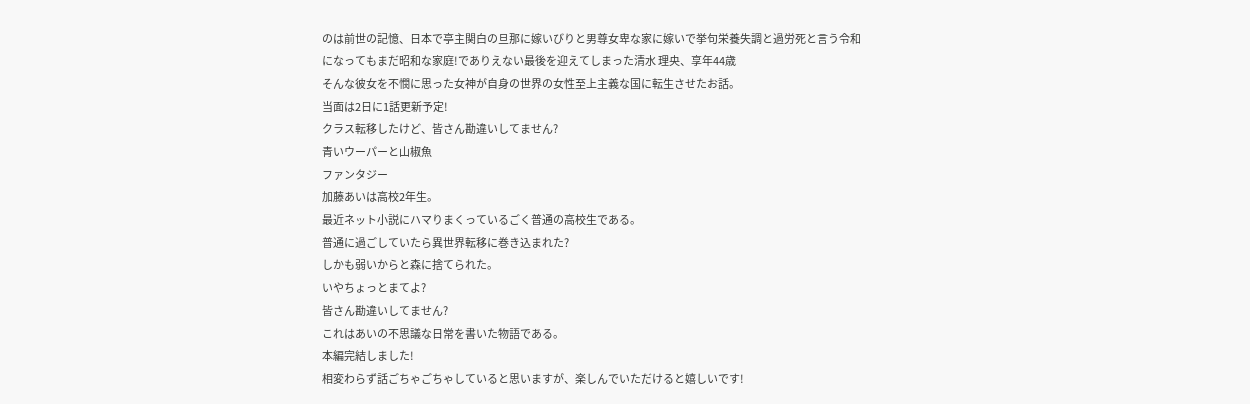のは前世の記憶、日本で亭主関白の旦那に嫁いびりと男尊女卑な家に嫁いで挙句栄養失調と過労死と言う令和になってもまだ昭和な家庭!でありえない最後を迎えてしまった清水 理央、享年44歳
そんな彼女を不憫に思った女神が自身の世界の女性至上主義な国に転生させたお話。
当面は2日に1話更新予定!
クラス転移したけど、皆さん勘違いしてません?
青いウーパーと山椒魚
ファンタジー
加藤あいは高校2年生。
最近ネット小説にハマりまくっているごく普通の高校生である。
普通に過ごしていたら異世界転移に巻き込まれた?
しかも弱いからと森に捨てられた。
いやちょっとまてよ?
皆さん勘違いしてません?
これはあいの不思議な日常を書いた物語である。
本編完結しました!
相変わらず話ごちゃごちゃしていると思いますが、楽しんでいただけると嬉しいです!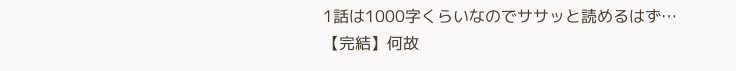1話は1000字くらいなのでササッと読めるはず…
【完結】何故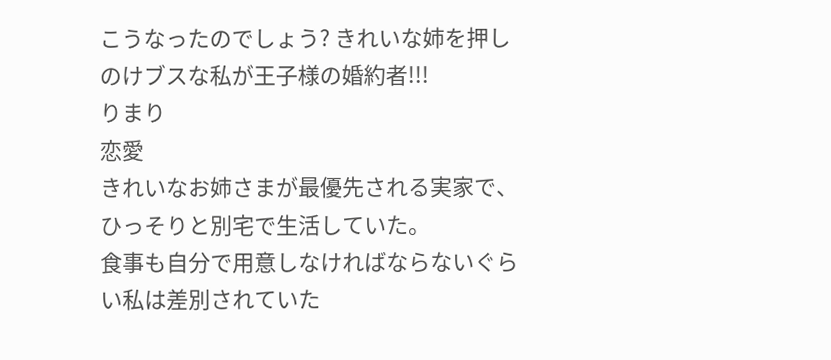こうなったのでしょう? きれいな姉を押しのけブスな私が王子様の婚約者!!!
りまり
恋愛
きれいなお姉さまが最優先される実家で、ひっそりと別宅で生活していた。
食事も自分で用意しなければならないぐらい私は差別されていた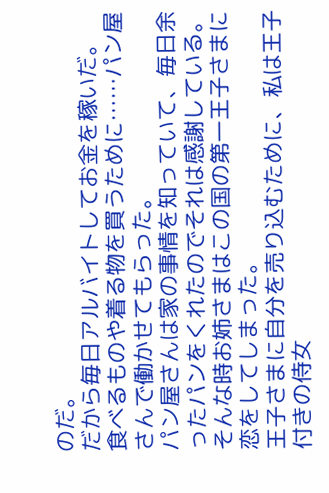のだ。
だから毎日アルバイトしてお金を稼いだ。
食べるものや着る物を買うために……パン屋さんで働かせてもらった。
パン屋さんは家の事情を知っていて、毎日余ったパンをくれたのでそれは感謝している。
そんな時お姉さまはこの国の第一王子さまに恋をしてしまった。
王子さまに自分を売り込むために、私は王子付きの侍女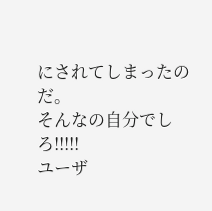にされてしまったのだ。
そんなの自分でしろ!!!!!
ユーザ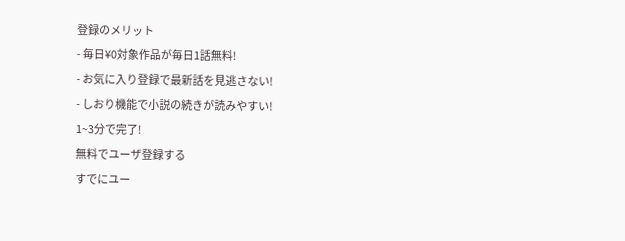登録のメリット
- 毎日¥0対象作品が毎日1話無料!
- お気に入り登録で最新話を見逃さない!
- しおり機能で小説の続きが読みやすい!
1~3分で完了!
無料でユーザ登録する
すでにユー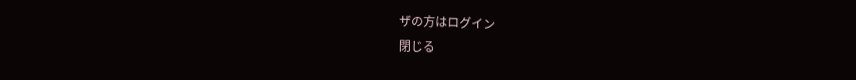ザの方はログイン
閉じる